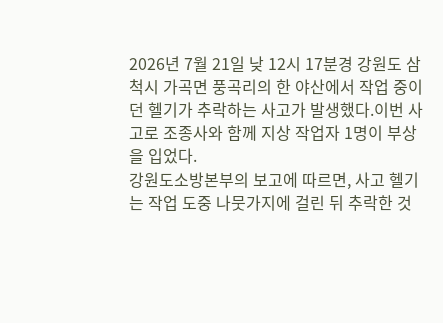2026년 7월 21일 낮 12시 17분경 강원도 삼척시 가곡면 풍곡리의 한 야산에서 작업 중이던 헬기가 추락하는 사고가 발생했다.이번 사고로 조종사와 함께 지상 작업자 1명이 부상을 입었다.
강원도소방본부의 보고에 따르면, 사고 헬기는 작업 도중 나뭇가지에 걸린 뒤 추락한 것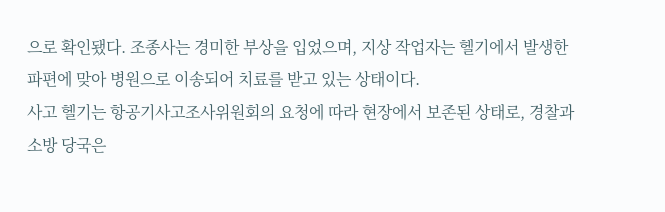으로 확인됐다. 조종사는 경미한 부상을 입었으며, 지상 작업자는 헬기에서 발생한 파편에 맞아 병원으로 이송되어 치료를 받고 있는 상태이다.
사고 헬기는 항공기사고조사위원회의 요청에 따라 현장에서 보존된 상태로, 경찰과 소방 당국은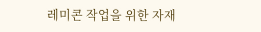레미콘 작업을 위한 자재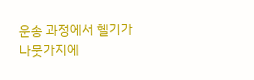운송 과정에서 헬기가 나뭇가지에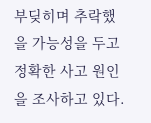부딪히며 추락했을 가능성을 두고 정확한 사고 원인을 조사하고 있다.